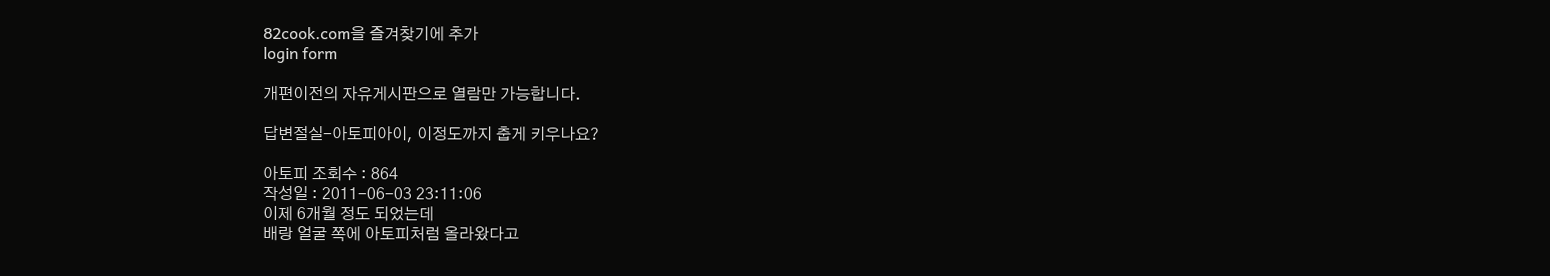82cook.com을 즐겨찾기에 추가
login form

개편이전의 자유게시판으로 열람만 가능합니다.

답변절실-아토피아이, 이정도까지 춥게 키우나요?

아토피 조회수 : 864
작성일 : 2011-06-03 23:11:06
이제 6개월 정도 되었는데
배랑 얼굴 쪽에 아토피처럼 올라왔다고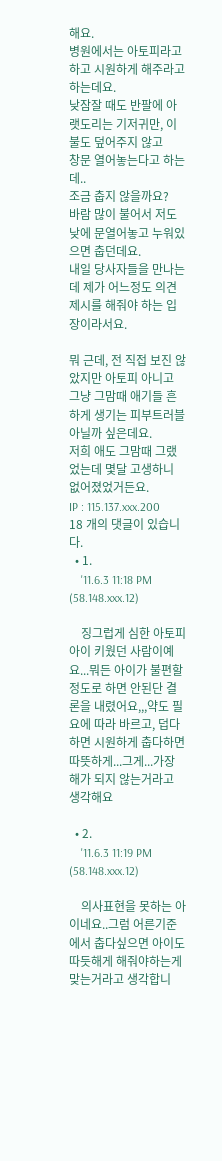해요.
병원에서는 아토피라고 하고 시원하게 해주라고 하는데요.
낮잠잘 때도 반팔에 아랫도리는 기저귀만, 이불도 덮어주지 않고
창문 열어놓는다고 하는데..
조금 춥지 않을까요?
바람 많이 불어서 저도 낮에 문열어놓고 누워있으면 춥던데요.
내일 당사자들을 만나는데 제가 어느정도 의견제시를 해줘야 하는 입장이라서요.

뭐 근데, 전 직접 보진 않았지만 아토피 아니고
그냥 그맘때 애기들 흔하게 생기는 피부트러블 아닐까 싶은데요.
저희 애도 그맘때 그랬었는데 몇달 고생하니 없어졌었거든요.
IP : 115.137.xxx.200
18 개의 댓글이 있습니다.
  • 1.
    '11.6.3 11:18 PM (58.148.xxx.12)

    징그럽게 심한 아토피 아이 키웠던 사람이예요...뭐든 아이가 불편할 정도로 하면 안된단 결론을 내렸어요,,,약도 필요에 따라 바르고, 덥다하면 시원하게 춥다하면 따뜻하게...그게...가장 해가 되지 않는거라고 생각해요

  • 2.
    '11.6.3 11:19 PM (58.148.xxx.12)

    의사표현을 못하는 아이네요..그럼 어른기준에서 춥다싶으면 아이도 따듯해게 해줘야하는게 맞는거라고 생각합니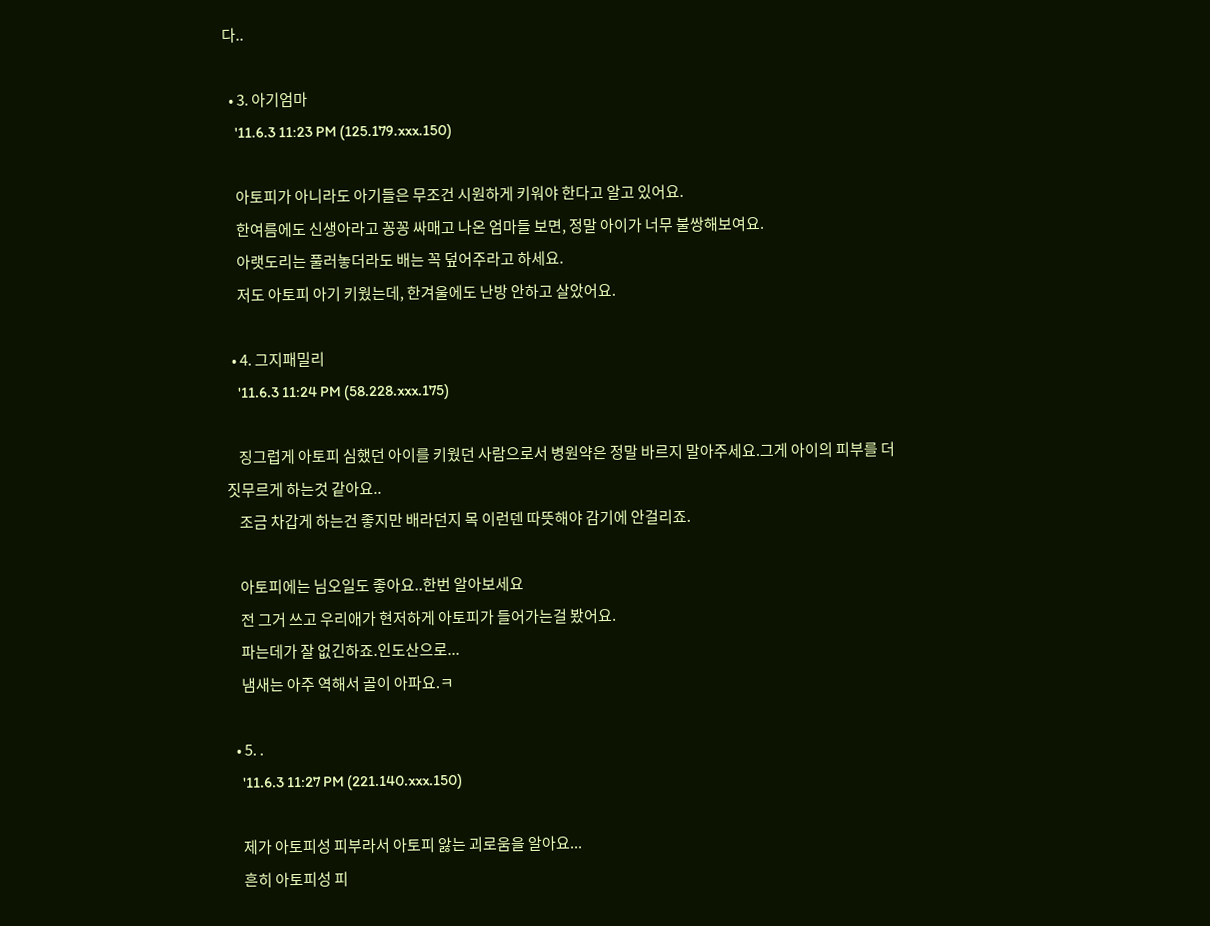다..

  • 3. 아기엄마
    '11.6.3 11:23 PM (125.179.xxx.150)

    아토피가 아니라도 아기들은 무조건 시원하게 키워야 한다고 알고 있어요.
    한여름에도 신생아라고 꽁꽁 싸매고 나온 엄마들 보면, 정말 아이가 너무 불쌍해보여요.
    아랫도리는 풀러놓더라도 배는 꼭 덮어주라고 하세요.
    저도 아토피 아기 키웠는데, 한겨울에도 난방 안하고 살았어요.

  • 4. 그지패밀리
    '11.6.3 11:24 PM (58.228.xxx.175)

    징그럽게 아토피 심했던 아이를 키웠던 사람으로서 병원약은 정말 바르지 말아주세요.그게 아이의 피부를 더 짓무르게 하는것 같아요..
    조금 차갑게 하는건 좋지만 배라던지 목 이런덴 따뜻해야 감기에 안걸리죠.

    아토피에는 님오일도 좋아요..한번 알아보세요
    전 그거 쓰고 우리애가 현저하게 아토피가 들어가는걸 봤어요.
    파는데가 잘 없긴하죠.인도산으로...
    냄새는 아주 역해서 골이 아파요.ㅋ

  • 5. .
    '11.6.3 11:27 PM (221.140.xxx.150)

    제가 아토피성 피부라서 아토피 앓는 괴로움을 알아요...
    흔히 아토피성 피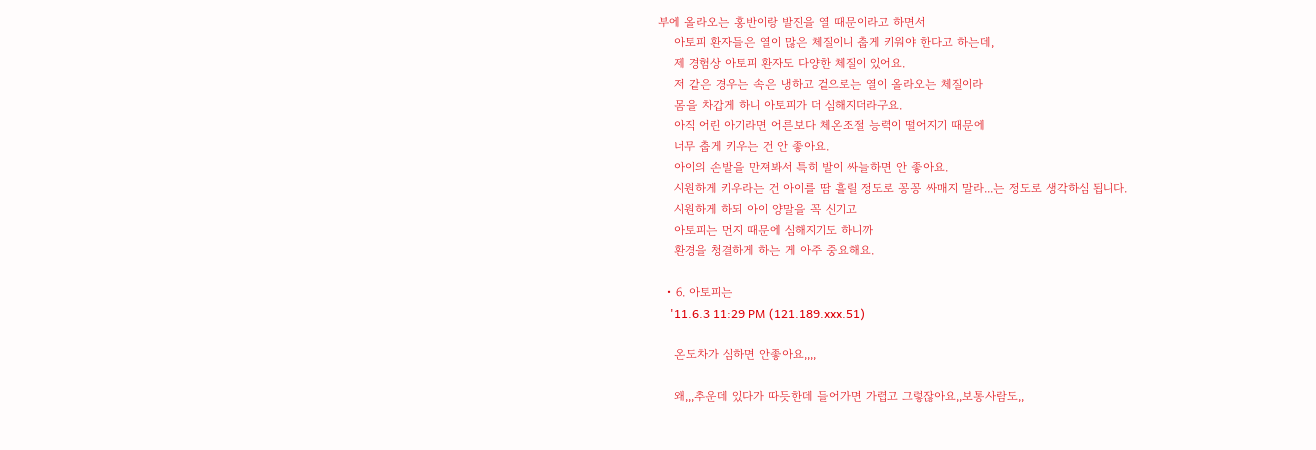부에 올라오는 홍반이랑 발진을 열 때문이라고 하면서
    아토피 환자들은 열이 많은 체질이니 춥게 키워야 한다고 하는데,
    제 경험상 아토피 환자도 다양한 체질이 있어요.
    저 같은 경우는 속은 냉하고 겉으로는 열이 올라오는 체질이라
    몸을 차갑게 하니 아토피가 더 심해지더라구요.
    아직 어린 아기라면 어른보다 체온조절 능력이 떨어지기 때문에
    너무 춥게 키우는 건 안 좋아요.
    아이의 손발을 만져봐서 특히 발이 싸늘하면 안 좋아요.
    시원하게 키우라는 건 아이를 땀 흘릴 정도로 꽁꽁 싸매지 말라...는 정도로 생각하심 됩니다.
    시원하게 하되 아이 양말을 꼭 신기고
    아토피는 먼지 때문에 심해지기도 하니까
    환경을 청결하게 하는 게 아주 중요해요.

  • 6. 아토피는
    '11.6.3 11:29 PM (121.189.xxx.51)

    온도차가 심하면 안좋아요,,,,

    왜,,,추운데 있다가 따듯한데 들어가면 가렵고 그렇잖아요,,보통사람도,,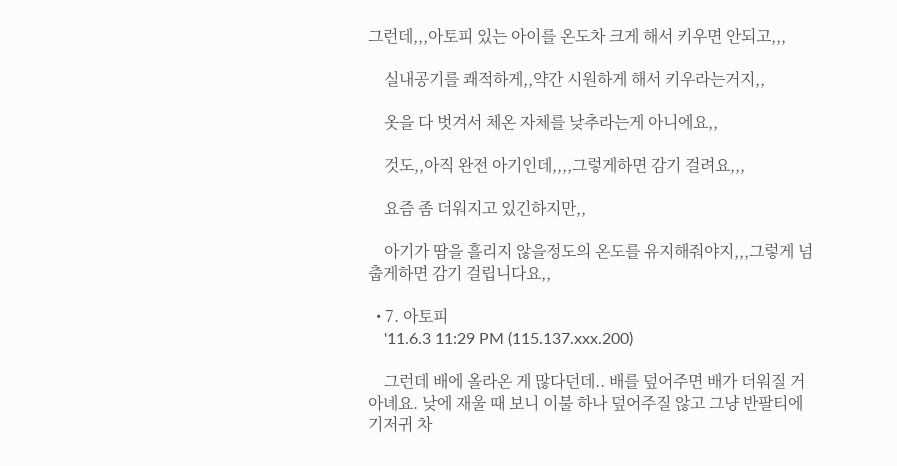그런데,,,아토피 있는 아이를 온도차 크게 해서 키우면 안되고,,,

    실내공기를 쾌적하게,,약간 시원하게 해서 키우라는거지,,

    옷을 다 벗겨서 체온 자체를 낮추라는게 아니에요,,

    것도,,아직 완전 아기인데,,,,그렇게하면 감기 걸려요,,,

    요즘 좀 더워지고 있긴하지만,,

    아기가 땀을 흘리지 않을정도의 온도를 유지해줘야지,,,그렇게 넘 춥게하면 감기 걸립니다요,,

  • 7. 아토피
    '11.6.3 11:29 PM (115.137.xxx.200)

    그런데 배에 올라온 게 많다던데.. 배를 덮어주면 배가 더워질 거 아녜요. 낮에 재울 때 보니 이불 하나 덮어주질 않고 그냥 반팔티에 기저귀 차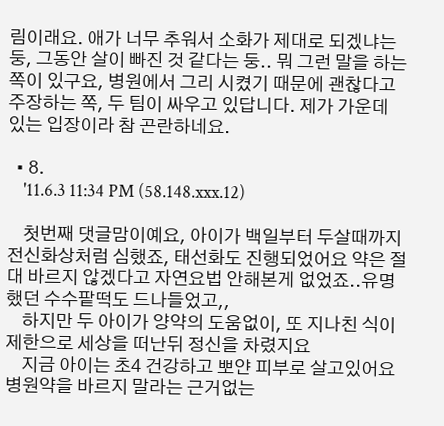림이래요. 애가 너무 추워서 소화가 제대로 되겠냐는 둥, 그동안 살이 빠진 것 같다는 둥.. 뭐 그런 말을 하는 쪽이 있구요, 병원에서 그리 시켰기 때문에 괜찮다고 주장하는 쪽, 두 팀이 싸우고 있답니다. 제가 가운데 있는 입장이라 참 곤란하네요.

  • 8.
    '11.6.3 11:34 PM (58.148.xxx.12)

    첫번째 댓글맘이예요, 아이가 백일부터 두살때까지 전신화상처럼 심했죠, 태선화도 진행되었어요 약은 절대 바르지 않겠다고 자연요법 안해본게 없었죠..유명했던 수수팥떡도 드나들었고,,
    하지만 두 아이가 양약의 도움없이, 또 지나친 식이제한으로 세상을 떠난뒤 정신을 차렸지요
    지금 아이는 초4 건강하고 뽀얀 피부로 살고있어요 병원약을 바르지 말라는 근거없는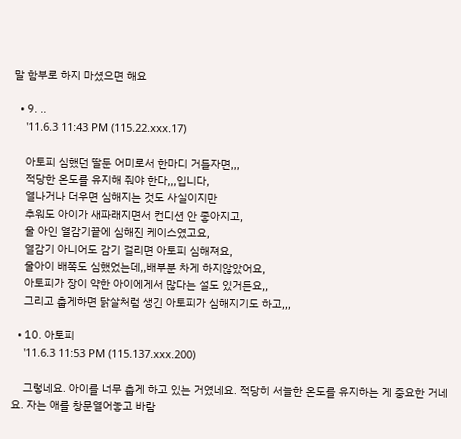말 함부로 하지 마셨으면 해요

  • 9. ..
    '11.6.3 11:43 PM (115.22.xxx.17)

    아토피 심했던 딸둔 어미로서 한마디 거들자면,,,
    적당한 온도를 유지해 줘야 한다,,,입니다,
    열나거나 더우면 심해지는 것도 사실이지만
    추워도 아이가 새파래지면서 컨디션 안 좋아지고,
    울 아인 열감기끝에 심해진 케이스였고요,
    열감기 아니어도 감기 걸리면 아토피 심해져요,
    울아이 배쪽도 심했었는데,,배부분 차게 하지않았어요,
    아토피가 장이 약한 아이에게서 많다는 설도 있거든요,,
    그리고 춥게하면 닭살처럼 생긴 아토피가 심해지기도 하고,,,

  • 10. 아토피
    '11.6.3 11:53 PM (115.137.xxx.200)

    그렇네요. 아이를 너무 춥게 하고 있는 거였네요. 적당히 서늘한 온도를 유지하는 게 중요한 거네요. 자는 애를 창문열어놓고 바람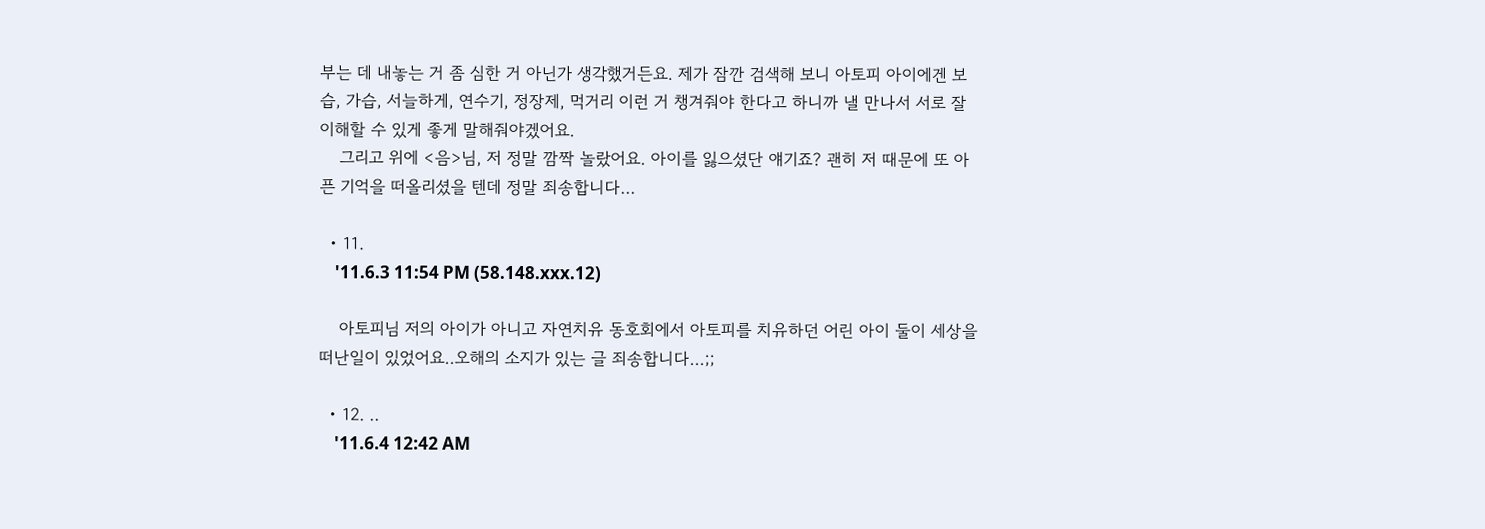부는 데 내놓는 거 좀 심한 거 아닌가 생각했거든요. 제가 잠깐 검색해 보니 아토피 아이에겐 보습, 가습, 서늘하게, 연수기, 정장제, 먹거리 이런 거 챙겨줘야 한다고 하니까 낼 만나서 서로 잘 이해할 수 있게 좋게 말해줘야겠어요.
    그리고 위에 <음>님, 저 정말 깜짝 놀랐어요. 아이를 잃으셨단 얘기죠? 괜히 저 때문에 또 아픈 기억을 떠올리셨을 텐데 정말 죄송합니다...

  • 11.
    '11.6.3 11:54 PM (58.148.xxx.12)

    아토피님 저의 아이가 아니고 자연치유 동호회에서 아토피를 치유하던 어린 아이 둘이 세상을 떠난일이 있었어요..오해의 소지가 있는 글 죄송합니다...;;

  • 12. ..
    '11.6.4 12:42 AM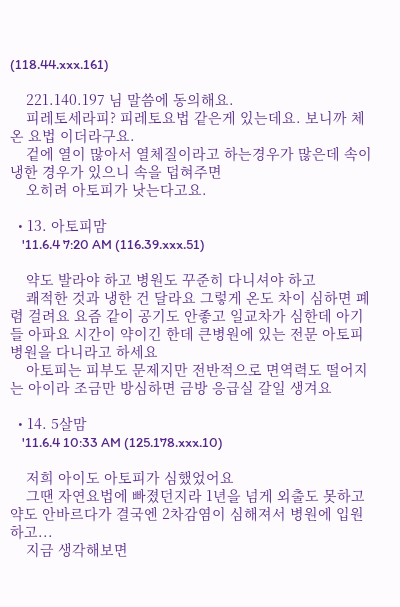(118.44.xxx.161)

    221.140.197 님 말씀에 동의해요.
    피레토세라피? 피레토요법 같은게 있는데요. 보니까 체온 요법 이더라구요.
    겉에 열이 많아서 열체질이라고 하는경우가 많은데 속이 냉한 경우가 있으니 속을 덥혀주면
    오히려 아토피가 낫는다고요.

  • 13. 아토피맘
    '11.6.4 7:20 AM (116.39.xxx.51)

    약도 발라야 하고 병원도 꾸준히 다니셔야 하고
    쾌적한 것과 냉한 건 달라요 그렇게 온도 차이 심하면 폐렴 걸려요 요즘 같이 공기도 안좋고 일교차가 심한데 아기들 아파요 시간이 약이긴 한데 큰병원에 있는 전문 아토피 병원을 다니라고 하세요
    아토피는 피부도 문제지만 전반적으로 면역력도 떨어지는 아이라 조금만 방심하면 금방 응급실 갈일 생겨요

  • 14. 5살맘
    '11.6.4 10:33 AM (125.178.xxx.10)

    저희 아이도 아토피가 심했었어요
    그땐 자연요법에 빠졌던지라 1년을 넘게 외출도 못하고 약도 안바르다가 결국엔 2차감염이 심해져서 병원에 입원하고...
    지금 생각해보면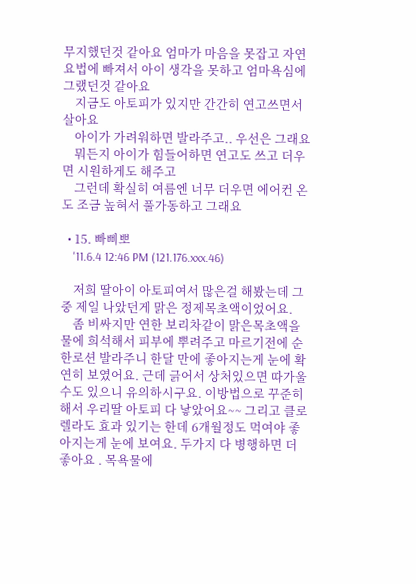무지했던것 같아요 엄마가 마음을 못잡고 자연요법에 빠져서 아이 생각을 못하고 엄마욕심에 그랬던것 같아요
    지금도 아토피가 있지만 간간히 연고쓰면서 살아요
    아이가 가려워하면 발라주고.. 우선은 그래요
    뭐든지 아이가 힘들어하면 연고도 쓰고 더우면 시원하게도 해주고
    그런데 확실히 여름엔 너무 더우면 에어컨 온도 조금 높혀서 풀가동하고 그래요

  • 15. 빠삐뽀
    '11.6.4 12:46 PM (121.176.xxx.46)

    저희 딸아이 아토피여서 많은걸 해봤는데 그중 제일 나았던게 맑은 정제목초액이었어요.
    좀 비싸지만 연한 보리차같이 맑은목초액을 물에 희석해서 피부에 뿌려주고 마르기전에 순한로션 발라주니 한달 만에 좋아지는게 눈에 확연히 보였어요. 근데 긁어서 상처있으면 따가울수도 있으니 유의하시구요. 이방법으로 꾸준히 해서 우리딸 아토피 다 낳았어요~~ 그리고 클로렐라도 효과 있기는 한데 6개월정도 먹여야 좋아지는게 눈에 보여요. 두가지 다 병행하면 더 좋아요 . 목욕물에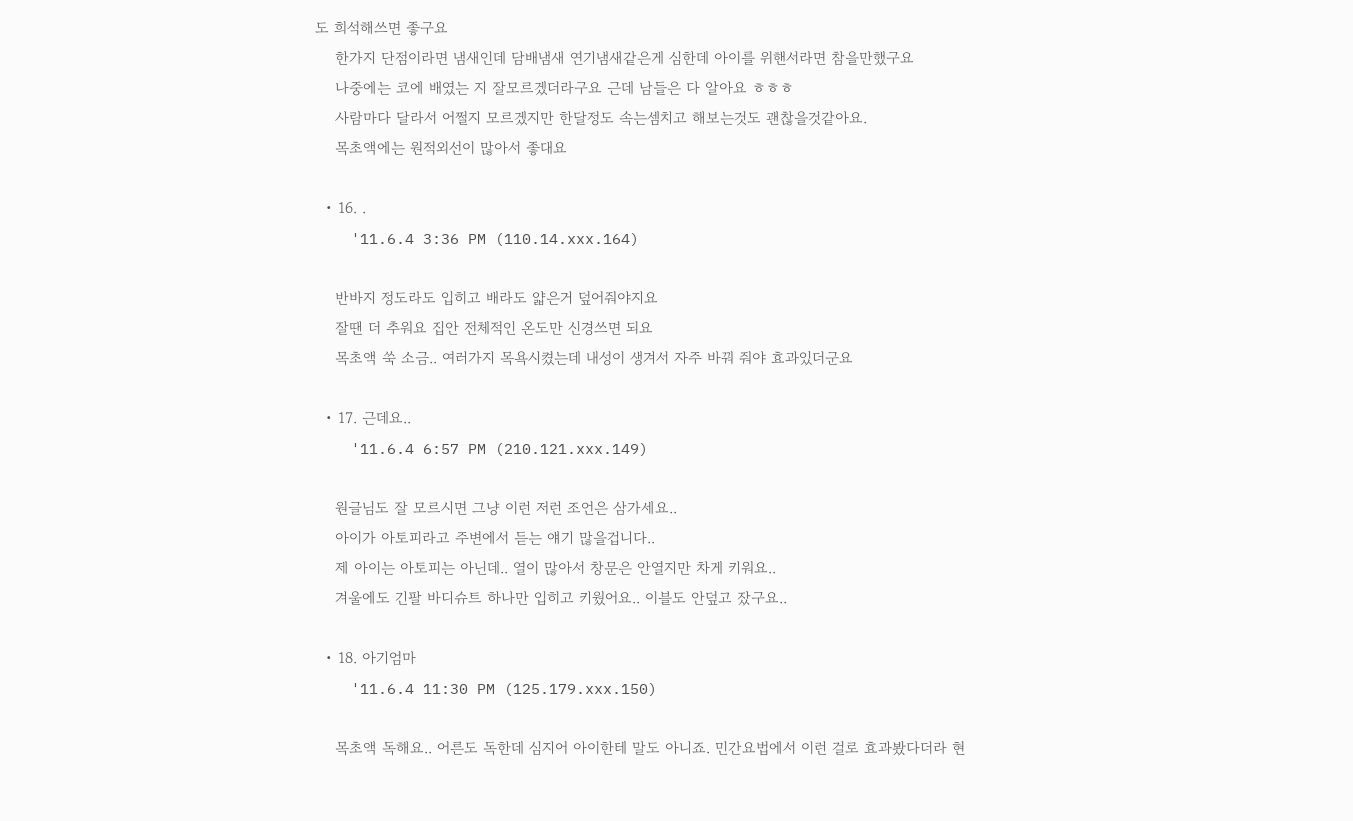도 희석해쓰면 좋구요
    한가지 단점이라면 냄새인데 담배냄새 연기냄새같은게 심한데 아이를 위핸서라면 참을만했구요
    나중에는 코에 배였는 지 잘모르겠더라구요 근데 남들은 다 알아요 ㅎㅎㅎ
    사람마다 달라서 어쩔지 모르겠지만 한달정도 속는셈치고 해보는것도 괜찮을것같아요.
    목초액에는 원적외선이 많아서 좋대요

  • 16. .
    '11.6.4 3:36 PM (110.14.xxx.164)

    반바지 정도라도 입히고 배라도 얇은거 덮어줘야지요
    잘땐 더 추워요 집안 전체적인 온도만 신경쓰면 되요
    목초액 쑥 소금.. 여러가지 목욕시켰는데 내성이 생겨서 자주 바꿔 줘야 효과있더군요

  • 17. 근데요..
    '11.6.4 6:57 PM (210.121.xxx.149)

    원글님도 잘 모르시면 그냥 이런 저런 조언은 삼가세요..
    아이가 아토피라고 주변에서 듣는 얘기 많을겁니다..
    제 아이는 아토피는 아닌데.. 열이 많아서 창문은 안열지만 차게 키워요..
    겨울에도 긴팔 바디슈트 하나만 입히고 키웠어요.. 이블도 안덮고 잤구요..

  • 18. 아기엄마
    '11.6.4 11:30 PM (125.179.xxx.150)

    목초액 독해요.. 어른도 독한데 심지어 아이한테 말도 아니죠. 민간요법에서 이런 걸로 효과봤다더라 현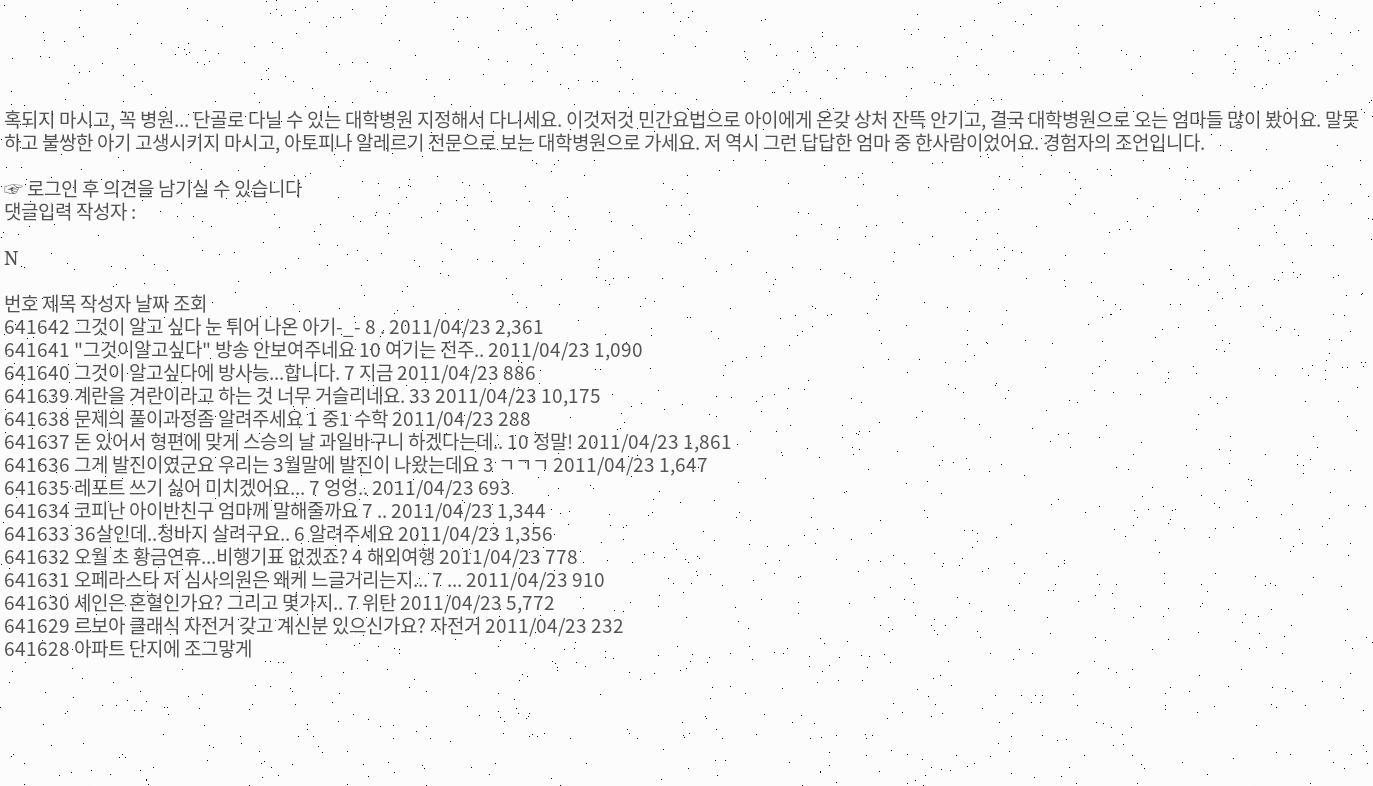혹되지 마시고, 꼭 병원... 단골로 다닐 수 있는 대학병원 지정해서 다니세요. 이것저것 민간요법으로 아이에게 온갖 상처 잔뜩 안기고, 결국 대학병원으로 오는 엄마들 많이 봤어요. 말못하고 불쌍한 아기 고생시키지 마시고, 아토피나 알레르기 전문으로 보는 대학병원으로 가세요. 저 역시 그런 답답한 엄마 중 한사람이었어요. 경험자의 조언입니다.

☞ 로그인 후 의견을 남기실 수 있습니다
댓글입력 작성자 :

N

번호 제목 작성자 날짜 조회
641642 그것이 알고 싶다 눈 튀어 나온 아기-_- 8 . 2011/04/23 2,361
641641 "그것이알고싶다" 방송 안보여주네요 10 여기는 전주.. 2011/04/23 1,090
641640 그것이 알고싶다에 방사능...합니다. 7 지금 2011/04/23 886
641639 계란을 겨란이라고 하는 것 너무 거슬리네요. 33 2011/04/23 10,175
641638 문제의 풀이과정좀 알려주세요 1 중1 수학 2011/04/23 288
641637 돈 있어서 형편에 맞게 스승의 날 과일바구니 하겠다는데.. 10 정말! 2011/04/23 1,861
641636 그게 발진이였군요 우리는 3월말에 발진이 나왔는데요 3 ㄱㄱㄱ 2011/04/23 1,647
641635 레포트 쓰기 싫어 미치겠어요... 7 엉엉.. 2011/04/23 693
641634 코피난 아이반친구 엄마께 말해줄까요 7 .. 2011/04/23 1,344
641633 36살인데..청바지 살려구요.. 6 알려주세요 2011/04/23 1,356
641632 오월 초 황금연휴...비행기표 없겠죠? 4 해외여행 2011/04/23 778
641631 오페라스타 저 심사의원은 왜케 느글거리는지... 7 ... 2011/04/23 910
641630 셰인은 혼혈인가요? 그리고 몇가지.. 7 위탄 2011/04/23 5,772
641629 르보아 클래식 자전거 갖고 계신분 있으신가요? 자전거 2011/04/23 232
641628 아파트 단지에 조그맣게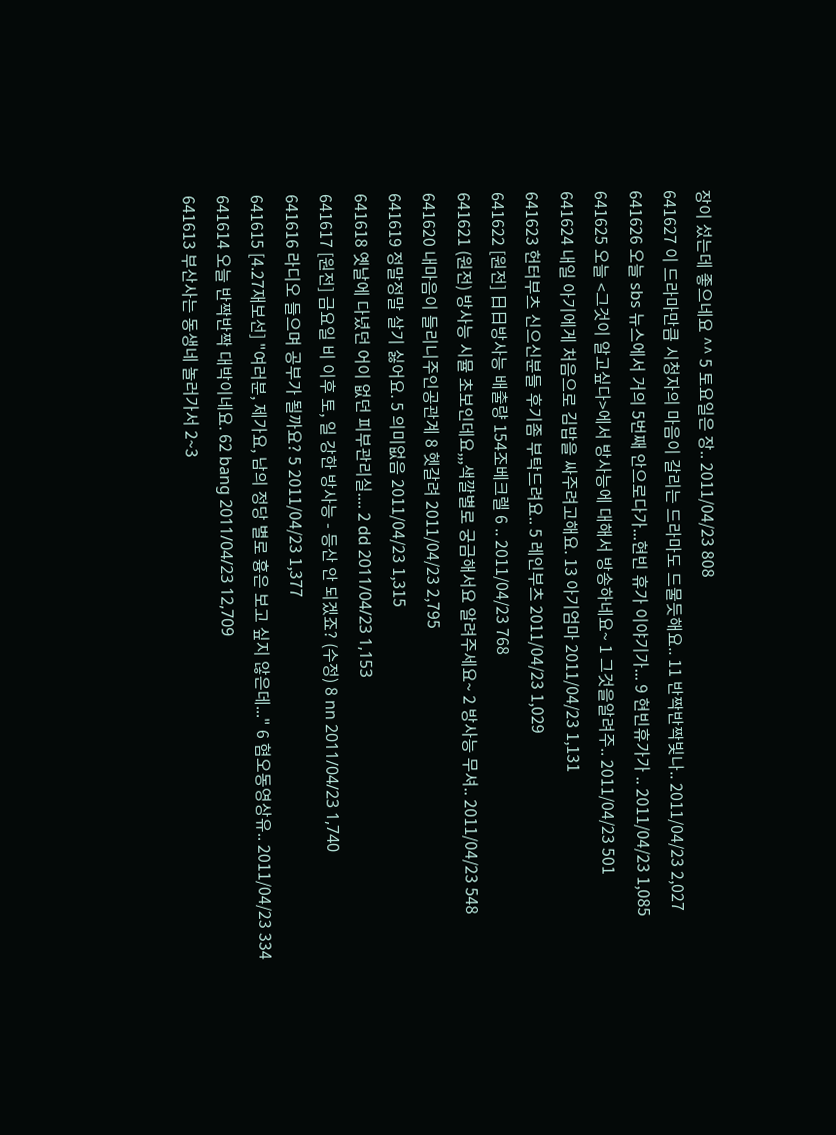장이 섰는데 좋으네요 ^^ 5 토요일은 장.. 2011/04/23 808
641627 이 드라마만큼 시청자의 마음이 갈리는 드라마도 드물듯해요.. 11 반짝반짝빛나.. 2011/04/23 2,027
641626 오늘 sbs 뉴스에서 거의 5번째 안으로다가...현빈 휴가 이야기가... 9 현빈휴가가 .. 2011/04/23 1,085
641625 오늘 <그것이 알고싶다>에서 방사능에 대해서 방송하네요~ 1 그것을알려주.. 2011/04/23 501
641624 내일 아기에게 처음으로 김밥을 싸주려고해요. 13 아기엄마 2011/04/23 1,131
641623 헌터부츠 신으신분들 후기좀 부탁드려요.. 5 레인부츠 2011/04/23 1,029
641622 [원전] 日日방사능 배출량 154조베크렐 6 .. 2011/04/23 768
641621 (원전) 방사능 시뮬 초보인데요,,,색깔별로 궁금해서요 알려주세요~ 2 방사능 무셔.. 2011/04/23 548
641620 내마음이 들리니주인공관계 8 헷갈려 2011/04/23 2,795
641619 정말정말 살기 싫어요. 5 의미없음 2011/04/23 1,315
641618 옛날에 다녔던 어이 없던 피부관리실.... 2 dd 2011/04/23 1,153
641617 [원전] 금요일 비 이후 토, 일 강한 방사능 - 등산 안 되겠죠? (수정) 8 nn 2011/04/23 1,740
641616 라디오 들으며 공부가 될까요? 5 2011/04/23 1,377
641615 [4.27재보선] "여러분, 제가요, 남의 정당 별로 흉은 보고 싶지 않은데..." 6 혐오동영상유.. 2011/04/23 334
641614 오늘 반짝반짝 대박이네요. 62 bang 2011/04/23 12,709
641613 부산사는 동생네 놀러가서 2~3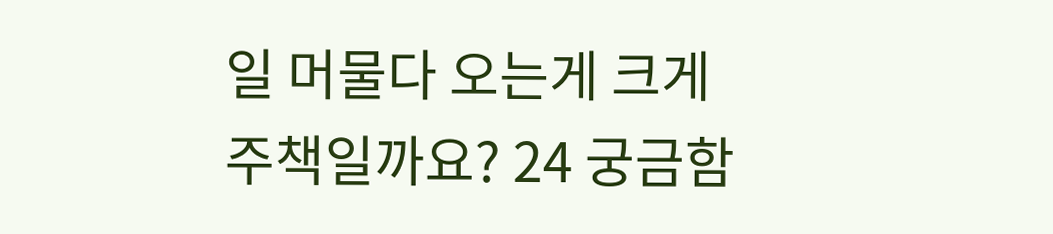일 머물다 오는게 크게 주책일까요? 24 궁금함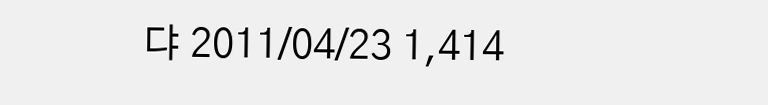댜 2011/04/23 1,414